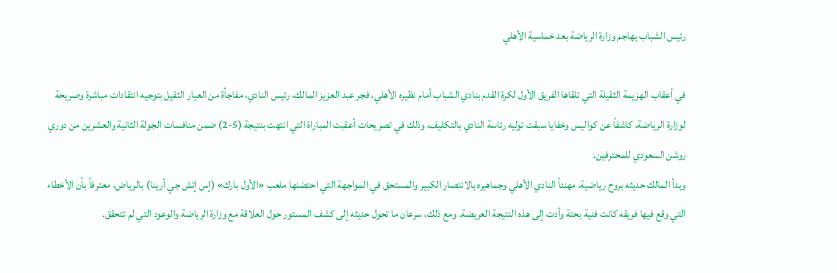رئيس الشباب يهاجم وزارة الرياضة بعد خماسية الأهلي

في أعقاب الهزيمة الثقيلة التي تلقاها الفريق الأول لكرة القدم بنادي الشباب أمام نظيره الأهلي، فجر عبد العزيز المالك، رئيس النادي، مفاجأة من العيار الثقيل بتوجيه انتقادات مباشرة وصريحة لوزارة الرياضة، كاشفاً عن كواليس وخفايا سبقت توليه رئاسة النادي بالتكليف، وذلك في تصريحات أعقبت المباراة التي انتهت بنتيجة (5-2) ضمن منافسات الجولة الثانية والعشرين من دوري روشن السعودي للمحترفين.
وبدأ المالك حديثه بروح رياضية، مهنئاً النادي الأهلي وجماهيره بالانتصار الكبير والمستحق في المواجهة التي احتضنها ملعب «الأول بارك» (إس إتش جي أرينا) بالرياض، معترفاً بأن الأخطاء التي وقع فيها فريقه كانت فنية بحتة وأدت إلى هذه النتيجة العريضة. ومع ذلك، سرعان ما تحول حديثه إلى كشف المستور حول العلاقة مع وزارة الرياضة والوعود التي لم تتحقق.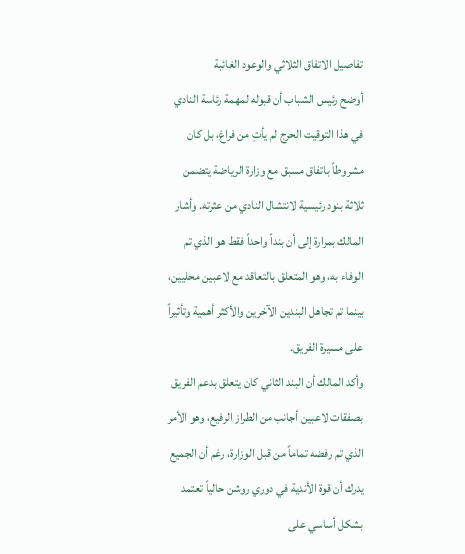تفاصيل الاتفاق الثلاثي والوعود الغائبة
أوضح رئيس الشباب أن قبوله لمهمة رئاسة النادي في هذا التوقيت الحرج لم يأتِ من فراغ، بل كان مشروطاً باتفاق مسبق مع وزارة الرياضة يتضمن ثلاثة بنود رئيسية لانتشال النادي من عثرته. وأشار المالك بمرارة إلى أن بنداً واحداً فقط هو الذي تم الوفاء به، وهو المتعلق بالتعاقد مع لاعبين محليين، بينما تم تجاهل البندين الآخرين والأكثر أهمية وتأثيراً على مسيرة الفريق.
وأكد المالك أن البند الثاني كان يتعلق بدعم الفريق بصفقات لاعبين أجانب من الطراز الرفيع، وهو الأمر الذي تم رفضه تماماً من قبل الوزارة، رغم أن الجميع يدرك أن قوة الأندية في دوري روشن حالياً تعتمد بشكل أساسي على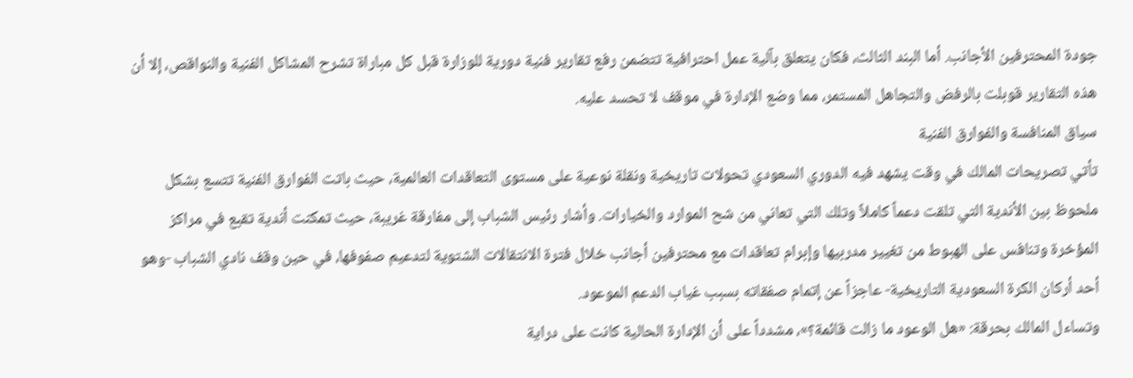جودة المحترفين الأجانب. أما البند الثالث، فكان يتعلق بآلية عمل احترافية تتضمن رفع تقارير فنية دورية للوزارة قبل كل مباراة تشرح المشاكل الفنية والنواقص، إلا أن هذه التقارير قوبلت بالرفض والتجاهل المستمر، مما وضع الإدارة في موقف لا تحسد عليه.
سياق المنافسة والفوارق الفنية
تأتي تصريحات المالك في وقت يشهد فيه الدوري السعودي تحولات تاريخية ونقلة نوعية على مستوى التعاقدات العالمية، حيث باتت الفوارق الفنية تتسع بشكل ملحوظ بين الأندية التي تلقت دعماً كاملاً وتلك التي تعاني من شح الموارد والخيارات. وأشار رئيس الشباب إلى مفارقة غريبة، حيث تمكنت أندية تقبع في مراكز المؤخرة وتنافس على الهبوط من تغيير مدربيها وإبرام تعاقدات مع محترفين أجانب خلال فترة الانتقالات الشتوية لتدعيم صفوفها، في حين وقف نادي الشباب -وهو أحد أركان الكرة السعودية التاريخية- عاجزاً عن إتمام صفقاته بسبب غياب الدعم الموعود.
وتساءل المالك بحرقة: «هل الوعود ما زالت قائمة؟»، مشدداً على أن الإدارة الحالية كانت على دراية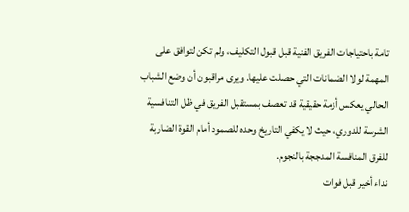تامة باحتياجات الفريق الفنية قبل قبول التكليف، ولم تكن لتوافق على المهمة لولا الضمانات التي حصلت عليها. ويرى مراقبون أن وضع الشباب الحالي يعكس أزمة حقيقية قد تعصف بمستقبل الفريق في ظل التنافسية الشرسة للدوري، حيث لا يكفي التاريخ وحده للصمود أمام القوة الضاربة للفرق المنافسة المدججة بالنجوم.
نداء أخير قبل فوات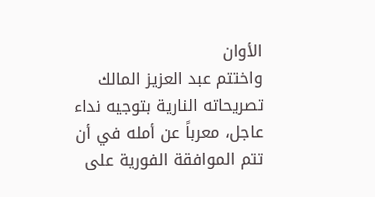الأوان
واختتم عبد العزيز المالك تصريحاته النارية بتوجيه نداء عاجل، معرباً عن أمله في أن تتم الموافقة الفورية على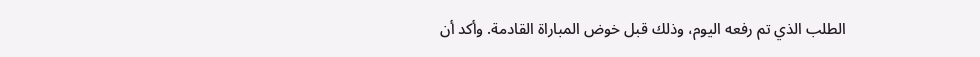الطلب الذي تم رفعه اليوم، وذلك قبل خوض المباراة القادمة. وأكد أن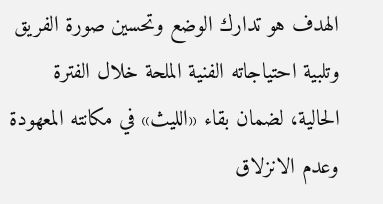الهدف هو تدارك الوضع وتحسين صورة الفريق وتلبية احتياجاته الفنية الملحة خلال الفترة الحالية، لضمان بقاء «الليث» في مكانته المعهودة وعدم الانزلاق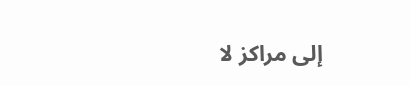إلى مراكز لا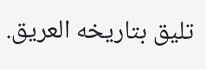تليق بتاريخه العريق.